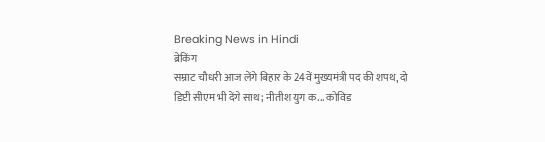Breaking News in Hindi
ब्रेकिंग
सम्राट चौधरी आज लेंगे बिहार के 24वें मुख्यमंत्री पद की शपथ, दो डिप्टी सीएम भी देंगे साथ; नीतीश युग क... कोविड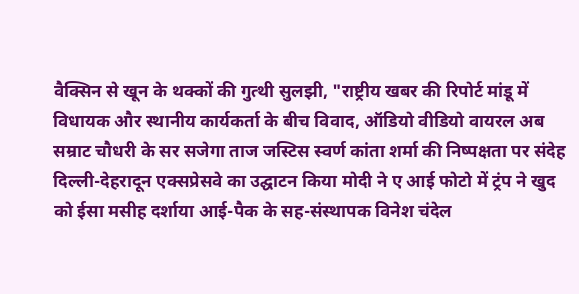वैक्सिन से खून के थक्कों की गुत्थी सुलझी, "राष्ट्रीय खबर की रिपोर्ट मांडू में विधायक और स्थानीय कार्यकर्ता के बीच विवाद, ऑडियो वीडियो वायरल अब सम्राट चौधरी के सर सजेगा ताज जस्टिस स्वर्ण कांता शर्मा की निष्पक्षता पर संदेह दिल्ली-देहरादून एक्सप्रेसवे का उद्घाटन किया मोदी ने ए आई फोटो में ट्रंप ने खुद को ईसा मसीह दर्शाया आई-पैक के सह-संस्थापक विनेश चंदेल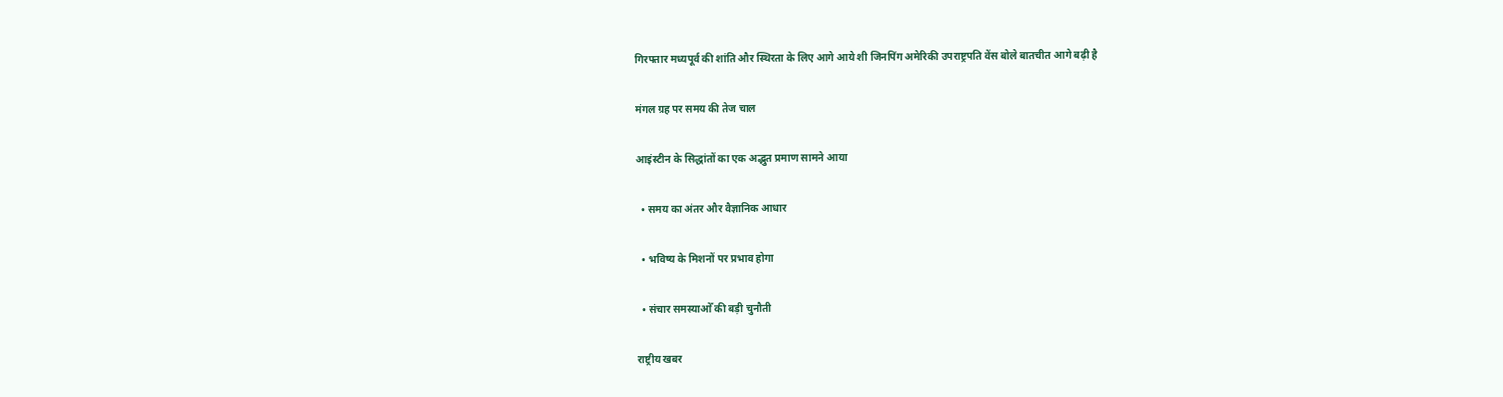गिरफ्तार मध्यपूर्व की शांति और स्थिरता के लिए आगे आये शी जिनपिंग अमेरिकी उपराष्ट्रपति वेंस बोले बातचीत आगे बढ़ी है

मंगल ग्रह पर समय की तेज चाल

आइंस्टीन के सिद्धांतों का एक अद्भुत प्रमाण सामने आया

  • समय का अंतर और वैज्ञानिक आधार

  • भविष्य के मिशनों पर प्रभाव होगा

  • संचार समस्याओँ की बड़ी चुनौती

राष्ट्रीय खबर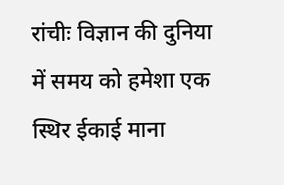रांचीः विज्ञान की दुनिया में समय को हमेशा एक स्थिर ईकाई माना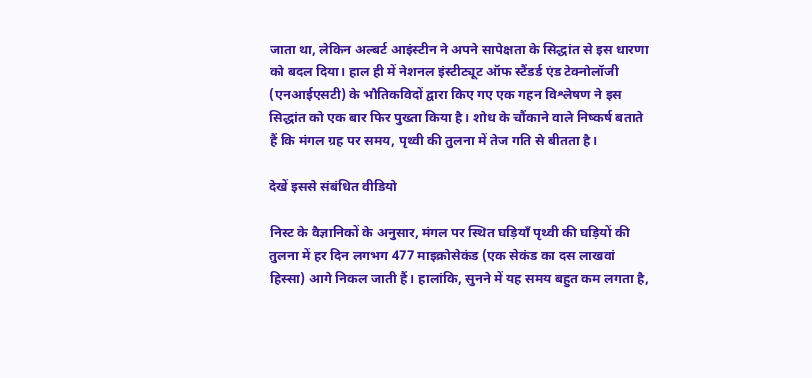जाता था, लेकिन अल्बर्ट आइंस्टीन ने अपने सापेक्षता के सिद्धांत से इस धारणा को बदल दिया। हाल ही में नेशनल इंस्टीट्यूट ऑफ स्टैंडर्ड एंड टेक्नोलॉजी (एनआईएसटी) के भौतिकविदों द्वारा किए गए एक गहन विश्लेषण ने इस सिद्धांत को एक बार फिर पुख्ता किया है। शोध के चौंकाने वाले निष्कर्ष बताते हैं कि मंगल ग्रह पर समय, पृथ्वी की तुलना में तेज गति से बीतता है।

देखें इससे संबंधित वीडियो

निस्ट के वैज्ञानिकों के अनुसार, मंगल पर स्थित घड़ियाँ पृथ्वी की घड़ियों की तुलना में हर दिन लगभग 477 माइक्रोसेकंड (एक सेकंड का दस लाखवां हिस्सा) आगे निकल जाती हैं। हालांकि, सुनने में यह समय बहुत कम लगता है,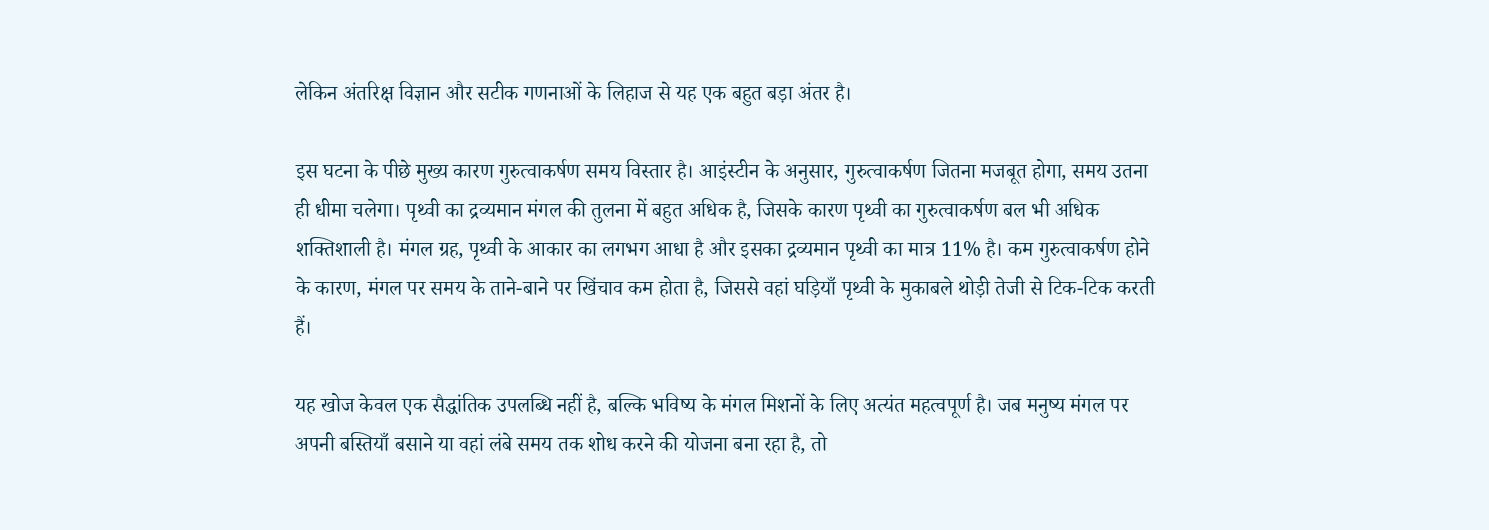लेकिन अंतरिक्ष विज्ञान और सटीक गणनाओं के लिहाज से यह एक बहुत बड़ा अंतर है।

इस घटना के पीछे मुख्य कारण गुरुत्वाकर्षण समय विस्तार है। आइंस्टीन के अनुसार, गुरुत्वाकर्षण जितना मजबूत होगा, समय उतना ही धीमा चलेगा। पृथ्वी का द्रव्यमान मंगल की तुलना में बहुत अधिक है, जिसके कारण पृथ्वी का गुरुत्वाकर्षण बल भी अधिक शक्तिशाली है। मंगल ग्रह, पृथ्वी के आकार का लगभग आधा है और इसका द्रव्यमान पृथ्वी का मात्र 11% है। कम गुरुत्वाकर्षण होने के कारण, मंगल पर समय के ताने-बाने पर खिंचाव कम होता है, जिससे वहां घड़ियाँ पृथ्वी के मुकाबले थोड़ी तेजी से टिक-टिक करती हैं।

यह खोज केवल एक सैद्धांतिक उपलब्धि नहीं है, बल्कि भविष्य के मंगल मिशनों के लिए अत्यंत महत्वपूर्ण है। जब मनुष्य मंगल पर अपनी बस्तियाँ बसाने या वहां लंबे समय तक शोध करने की योजना बना रहा है, तो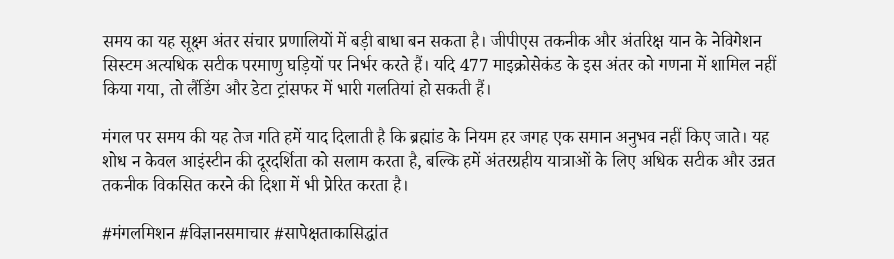समय का यह सूक्ष्म अंतर संचार प्रणालियों में बड़ी बाधा बन सकता है। जीपीएस तकनीक और अंतरिक्ष यान के नेविगेशन सिस्टम अत्यधिक सटीक परमाणु घड़ियों पर निर्भर करते हैं। यदि 477 माइक्रोसेकंड के इस अंतर को गणना में शामिल नहीं किया गया, तो लैंडिंग और डेटा ट्रांसफर में भारी गलतियां हो सकती हैं।

मंगल पर समय की यह तेज गति हमें याद दिलाती है कि ब्रह्मांड के नियम हर जगह एक समान अनुभव नहीं किए जाते। यह शोध न केवल आइंस्टीन की दूरदर्शिता को सलाम करता है, बल्कि हमें अंतरग्रहीय यात्राओं के लिए अधिक सटीक और उन्नत तकनीक विकसित करने की दिशा में भी प्रेरित करता है।

#मंगलमिशन #विज्ञानसमाचार #सापेक्षताकासिद्धांत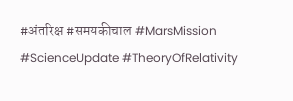#अंतरिक्ष #समयकीचाल #MarsMission #ScienceUpdate #TheoryOfRelativity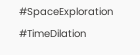#SpaceExploration #TimeDilation